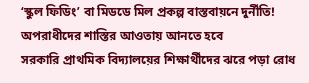‘স্কুল ফিডিং’ বা মিডডে মিল প্রকল্প বাস্তবায়নে দুর্নীতি!
অপরাধীদের শাস্তির আওতায় আনতে হবে
সরকারি প্রাথমিক বিদ্যালয়ের শিক্ষার্থীদের ঝরে পড়া রোধ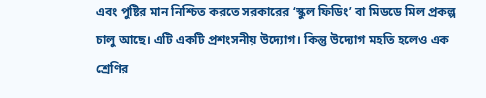এবং পুষ্টির মান নিশ্চিত করতে সরকারের ‘স্কুল ফিডিং’ বা মিডডে মিল প্রকল্প চালু আছে। এটি একটি প্রশংসনীয় উদ্যোগ। কিন্তু উদ্যোগ মহতি হলেও এক শ্রেণির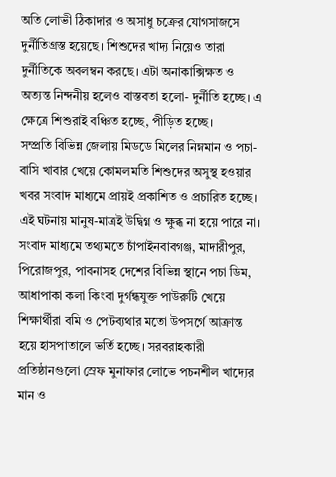অতি লোভী ঠিকাদার ও অসাধু চক্রের যোগসাজসে দুর্নীতিগ্রস্ত হয়েছে। শিশুদের খাদ্য নিয়েও তারা দুর্নীতিকে অবলম্বন করছে। এটা অনাকাক্সিক্ষত ও অত্যন্ত নিন্দনীয় হলেও বাস্তবতা হলো- দুর্নীতি হচ্ছে। এ ক্ষেত্রে শিশুরাই বঞ্চিত হচ্ছে, পীড়িত হচ্ছে।
সম্প্রতি বিভিন্ন জেলায় মিডডে মিলের নিম্নমান ও পচা-বাসি খাবার খেয়ে কোমলমতি শিশুদের অসুস্থ হওয়ার খবর সংবাদ মাধ্যমে প্রায়ই প্রকাশিত ও প্রচারিত হচ্ছে। এই ঘটনায় মানুষ-মাত্রই উদ্বিগ্ন ও ক্ষুব্ধ না হয়ে পারে না। সংবাদ মাধ্যমে তথ্যমতে চাঁপাইনবাবগঞ্জ, মাদারীপুর, পিরোজপুর, পাবনাসহ দেশের বিভিন্ন স্থানে পচা ডিম, আধাপাকা কলা কিংবা দুর্গন্ধযুক্ত পাউরুটি খেয়ে শিক্ষার্থীরা বমি ও পেটব্যথার মতো উপসর্গে আক্রান্ত হয়ে হাসপাতালে ভর্তি হচ্ছে। সরবরাহকারী প্রতিষ্ঠানগুলো স্রেফ মুনাফার লোভে পচনশীল খাদ্যের মান ও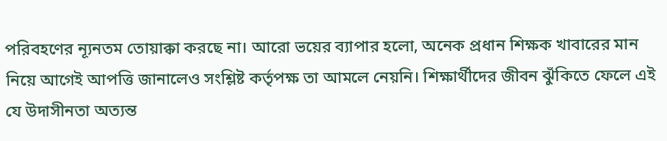পরিবহণের ন্যূনতম তোয়াক্কা করছে না। আরো ভয়ের ব্যাপার হলো, অনেক প্রধান শিক্ষক খাবারের মান নিয়ে আগেই আপত্তি জানালেও সংশ্লিষ্ট কর্তৃপক্ষ তা আমলে নেয়নি। শিক্ষার্থীদের জীবন ঝুঁকিতে ফেলে এই যে উদাসীনতা অত্যন্ত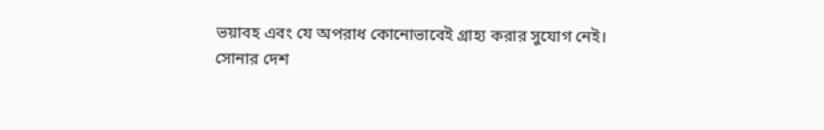ভয়াবহ এবং যে অপরাধ কোনোভাবেই গ্রাহ্য করার সুযোগ নেই।
সোনার দেশ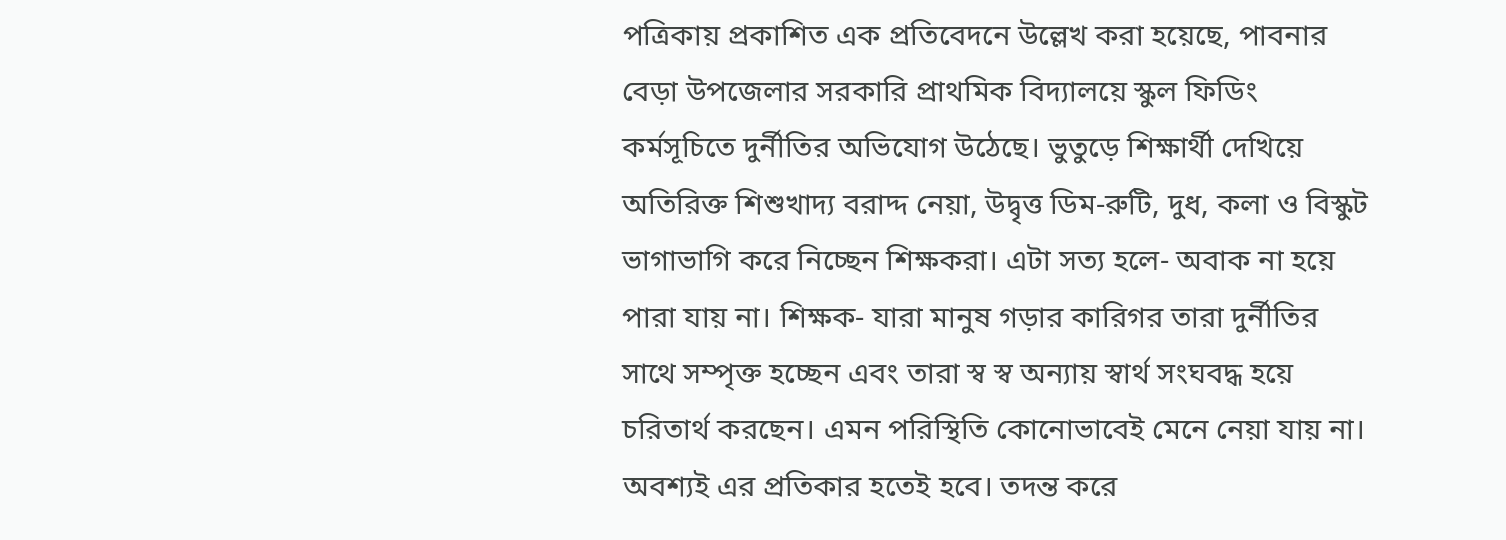পত্রিকায় প্রকাশিত এক প্রতিবেদনে উল্লেখ করা হয়েছে, পাবনার বেড়া উপজেলার সরকারি প্রাথমিক বিদ্যালয়ে স্কুল ফিডিং কর্মসূচিতে দুর্নীতির অভিযোগ উঠেছে। ভুতুড়ে শিক্ষার্থী দেখিয়ে অতিরিক্ত শিশুখাদ্য বরাদ্দ নেয়া, উদ্বৃত্ত ডিম-রুটি, দুধ, কলা ও বিস্কুট ভাগাভাগি করে নিচ্ছেন শিক্ষকরা। এটা সত্য হলে- অবাক না হয়ে পারা যায় না। শিক্ষক- যারা মানুষ গড়ার কারিগর তারা দুর্নীতির সাথে সম্পৃক্ত হচ্ছেন এবং তারা স্ব স্ব অন্যায় স্বার্থ সংঘবদ্ধ হয়ে চরিতার্থ করছেন। এমন পরিস্থিতি কোনোভাবেই মেনে নেয়া যায় না। অবশ্যই এর প্রতিকার হতেই হবে। তদন্ত করে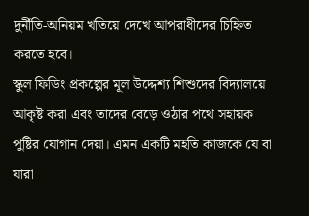দুর্নীতি-অনিয়ম খতিয়ে দেখে আপরাধীদের চিহ্নিত করতে হবে।
স্কুল ফিডিং প্রকল্পের মূল উদ্দেশ্য শিশুদের বিদ্যালয়ে আকৃষ্ট করা এবং তাদের বেড়ে ওঠার পথে সহায়ক পুষ্টির যোগান দেয়া। এমন একটি মহতি কাজকে যে বা যারা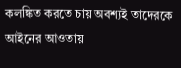কলঙ্কিত করতে চায় অবশ্যই তাদেরকে আইনের আওতায়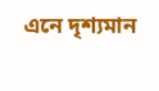এনে দৃশ্যমান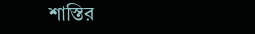শাস্তির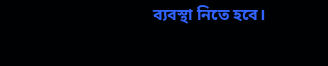ব্যবস্থা নিতে হবে।